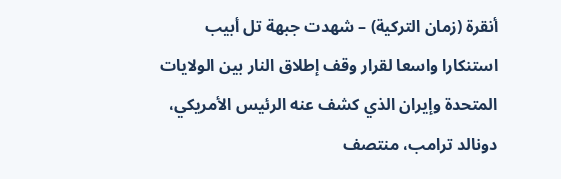أنقرة (زمان التركية) – شهدت جبهة تل أبيب استنكارا واسعا لقرار وقف إطلاق النار بين الولايات المتحدة وإيران الذي كشف عنه الرئيس الأمريكي، دونالد ترامب، منتصف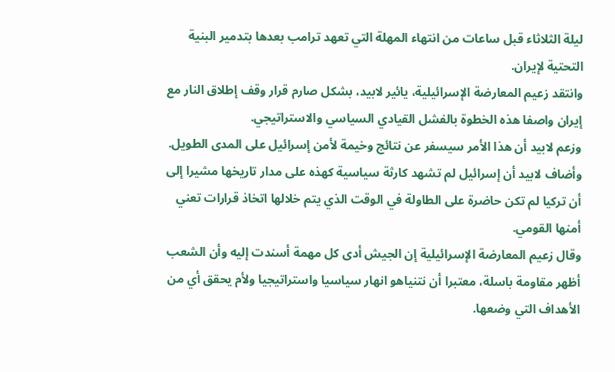ليلة الثلاثاء قبل ساعات من انتهاء المهلة التي تعهد ترامب بعدها بتدمير البنية التحتية لإيران.
وانتقد زعيم المعارضة الإسرائيلية، يائير لابيد، بشكل صارم قرار وقف إطلاق النار مع إيران واصفا هذه الخطوة بالفشل القيادي السياسي والاستراتيجي.
وزعم لابيد أن هذا الأمر سيسفر عن نتائج وخيمة لأمن إسرائيل على المدى الطويل.
وأضاف لابيد أن إسرائيل لم تشهد كارثة سياسية كهذه على مدار تاريخها مشيرا إلى أن تركيا لم تكن حاضرة على الطاولة في الوقت الذي يتم خلالها اتخاذ قرارات تعني أمنها القومي.
وقال زعيم المعارضة الإسرائيلية إن الجيش أدى كل مهمة أسندت إليه وأن الشعب أظهر مقاومة باسلة، معتبرا أن نتنياهو انهار سياسيا واستراتيجيا ولأم يحقق أي من الأهداف التي وضعها.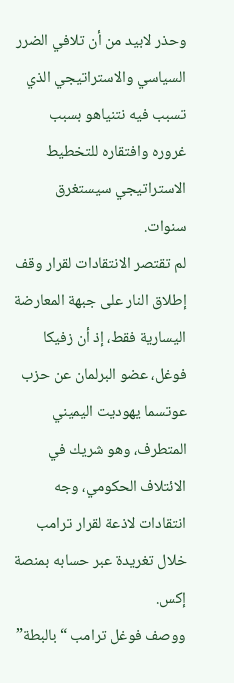وحذر لابيد من أن تلافي الضرر السياسي والاستراتيجي الذي تسبب فيه نتنياهو بسبب غروره وافتقاره للتخطيط الاستراتيجي سيستغرق سنوات.
لم تقتصر الانتقادات لقرار وقف إطلاق النار على جبهة المعارضة اليسارية فقط، إذ أن زفيكا فوغل، عضو البرلمان عن حزب عوتسما يهوديت اليميني المتطرف، وهو شريك في الائتلاف الحكومي، وجه انتقادات لاذعة لقرار ترامب خلال تغريدة عبر حسابه بمنصة إكس.
ووصف فوغل ترامب “بالبطة”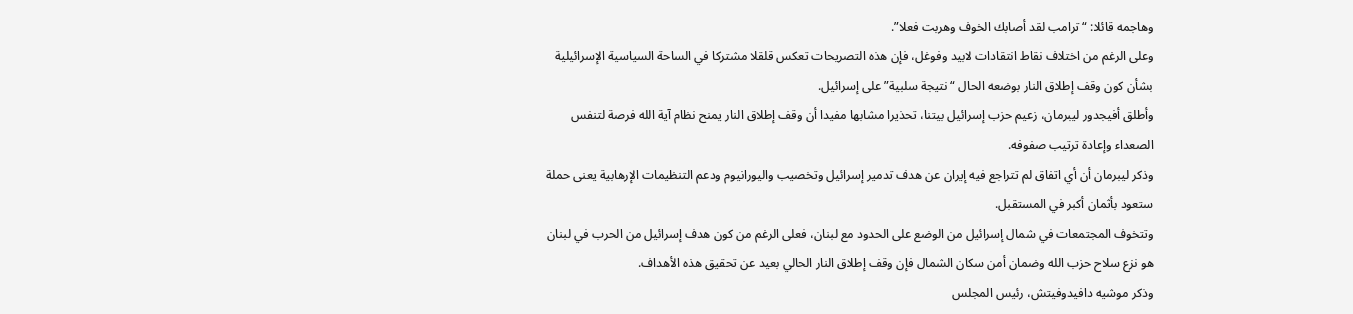وهاجمه قائلا: “ترامب لقد أصابك الخوف وهربت فعلا”.
وعلى الرغم من اختلاف نقاط انتقادات لابيد وفوغل، فإن هذه التصريحات تعكس قلقلا مشتركا في الساحة السياسية الإسرائيلية بشأن كون وقف إطلاق النار بوضعه الحال “نتيجة سلبية” على إسرائيل.
وأطلق أفيجدور ليبرمان، زعيم حزب إسرائيل بيتنا، تحذيرا مشابها مفيدا أن وقف إطلاق النار يمنح نظام آية الله فرصة لتنفس الصعداء وإعادة ترتيب صفوفه.
وذكر ليبرمان أن أي اتفاق لم تتراجع فيه إيران عن هدف تدمير إسرائيل وتخصيب واليورانيوم ودعم التنظيمات الإرهابية يعنى حملة ستعود بأثمان أكبر في المستقبل.
وتتخوف المجتمعات في شمال إسرائيل من الوضع على الحدود مع لبنان، فعلى الرغم من كون هدف إسرائيل من الحرب في لبنان هو نزع سلاح حزب الله وضمان أمن سكان الشمال فإن وقف إطلاق النار الحالي بعيد عن تحقيق هذه الأهداف.
وذكر موشيه دافيدوفيتش، رئيس المجلس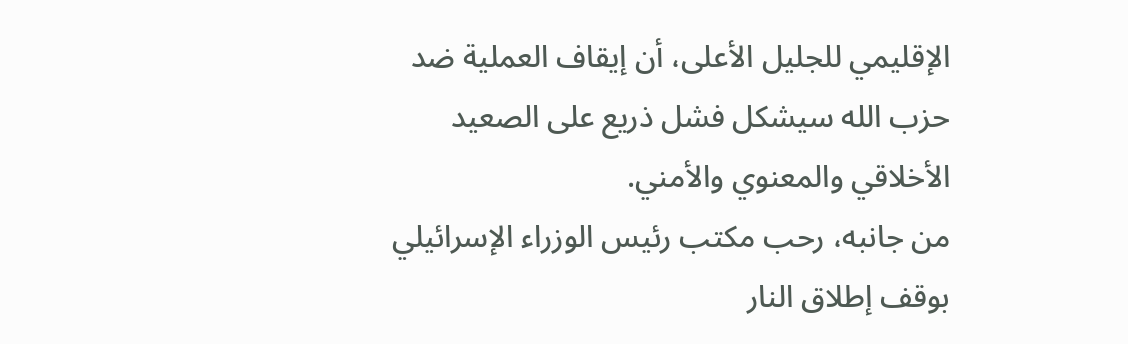الإقليمي للجليل الأعلى، أن إيقاف العملية ضد حزب الله سيشكل فشل ذريع على الصعيد الأخلاقي والمعنوي والأمني.
من جانبه، رحب مكتب رئيس الوزراء الإسرائيلي بوقف إطلاق النار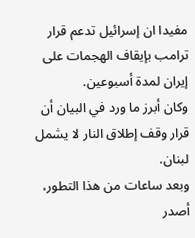مفيدا ان إسرائيل تدعم قرار ترامب بإيقاف الهجمات على إيران لمدة أسبوعين.
وكان أبرز ما ورد في البيان أن قرار وقف إطلاق النار لا يشمل لبنان.
وبعد ساعات من هذا التطور، أصدر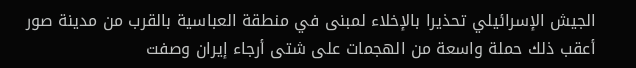الجيش الإسرائيلي تحذيرا بالإخلاء لمبنى في منطقة العباسية بالقرب من مدينة صور أعقب ذلك حملة واسعة من الهجمات على شتى أرجاء إيران وصفت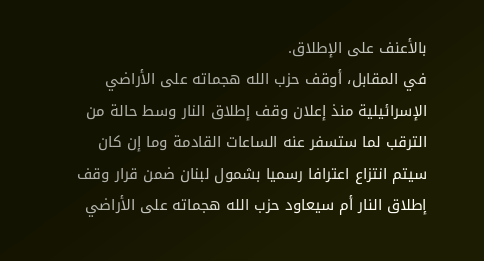بالأعنف على الإطلاق.
في المقابل، أوقف حزب الله هجماته على الأراضي الإسرائيلية منذ إعلان وقف إطلاق النار وسط حالة من الترقب لما ستسفر عنه الساعات القادمة وما إن كان سيتم انتزاع اعترافا رسميا بشمول لبنان ضمن قرار وقف إطلاق النار أم سيعاود حزب الله هجماته على الأراضي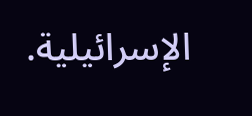الإسرائيلية.